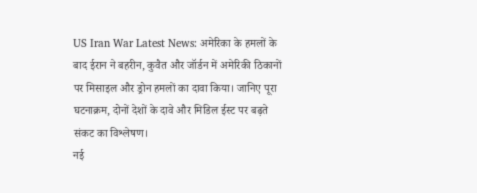US Iran War Latest News: अमेरिका के हमलों के बाद ईरान ने बहरीन, कुवैत और जॉर्डन में अमेरिकी ठिकानों पर मिसाइल और ड्रोन हमलों का दावा किया। जानिए पूरा घटनाक्रम, दोनों देशों के दावे और मिडिल ईस्ट पर बढ़ते संकट का विश्लेषण।
नई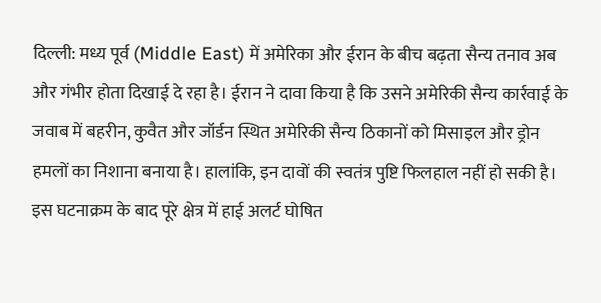दिल्ली: मध्य पूर्व (Middle East) में अमेरिका और ईरान के बीच बढ़ता सैन्य तनाव अब और गंभीर होता दिखाई दे रहा है। ईरान ने दावा किया है कि उसने अमेरिकी सैन्य कार्रवाई के जवाब में बहरीन, कुवैत और जॉर्डन स्थित अमेरिकी सैन्य ठिकानों को मिसाइल और ड्रोन हमलों का निशाना बनाया है। हालांकि, इन दावों की स्वतंत्र पुष्टि फिलहाल नहीं हो सकी है। इस घटनाक्रम के बाद पूरे क्षेत्र में हाई अलर्ट घोषित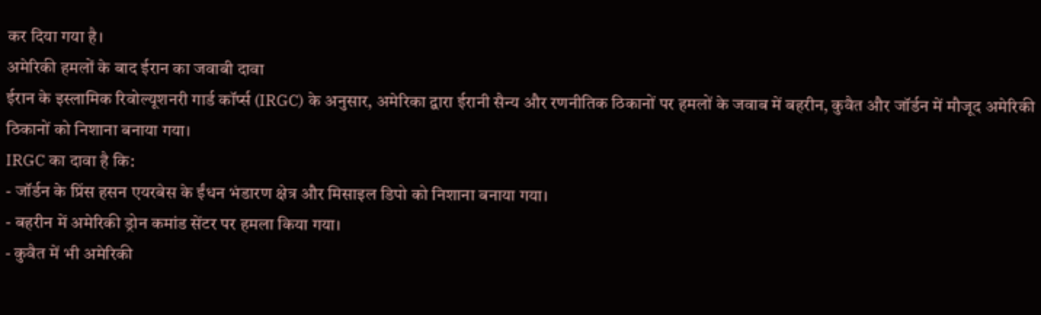कर दिया गया है।
अमेरिकी हमलों के बाद ईरान का जवाबी दावा
ईरान के इस्लामिक रिवोल्यूशनरी गार्ड कॉर्प्स (IRGC) के अनुसार, अमेरिका द्वारा ईरानी सैन्य और रणनीतिक ठिकानों पर हमलों के जवाब में बहरीन, कुवैत और जॉर्डन में मौजूद अमेरिकी ठिकानों को निशाना बनाया गया।
IRGC का दावा है कि:
- जॉर्डन के प्रिंस हसन एयरबेस के ईंधन भंडारण क्षेत्र और मिसाइल डिपो को निशाना बनाया गया।
- बहरीन में अमेरिकी ड्रोन कमांड सेंटर पर हमला किया गया।
- कुवैत में भी अमेरिकी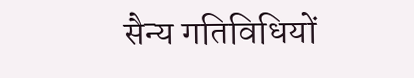सैन्य गतिविधियों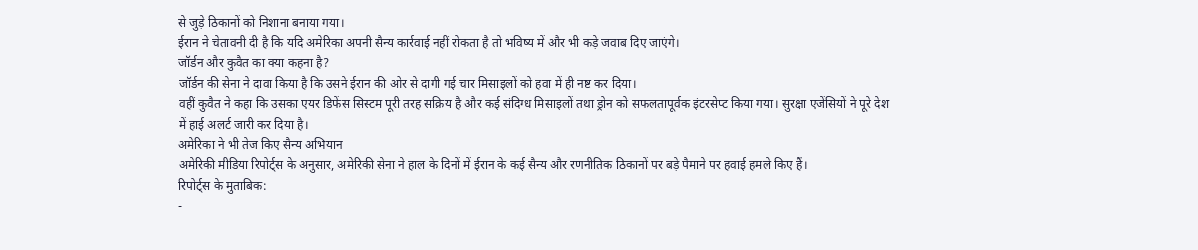से जुड़े ठिकानों को निशाना बनाया गया।
ईरान ने चेतावनी दी है कि यदि अमेरिका अपनी सैन्य कार्रवाई नहीं रोकता है तो भविष्य में और भी कड़े जवाब दिए जाएंगे।
जॉर्डन और कुवैत का क्या कहना है?
जॉर्डन की सेना ने दावा किया है कि उसने ईरान की ओर से दागी गई चार मिसाइलों को हवा में ही नष्ट कर दिया।
वहीं कुवैत ने कहा कि उसका एयर डिफेंस सिस्टम पूरी तरह सक्रिय है और कई संदिग्ध मिसाइलों तथा ड्रोन को सफलतापूर्वक इंटरसेप्ट किया गया। सुरक्षा एजेंसियों ने पूरे देश में हाई अलर्ट जारी कर दिया है।
अमेरिका ने भी तेज किए सैन्य अभियान
अमेरिकी मीडिया रिपोर्ट्स के अनुसार, अमेरिकी सेना ने हाल के दिनों में ईरान के कई सैन्य और रणनीतिक ठिकानों पर बड़े पैमाने पर हवाई हमले किए हैं।
रिपोर्ट्स के मुताबिक:
-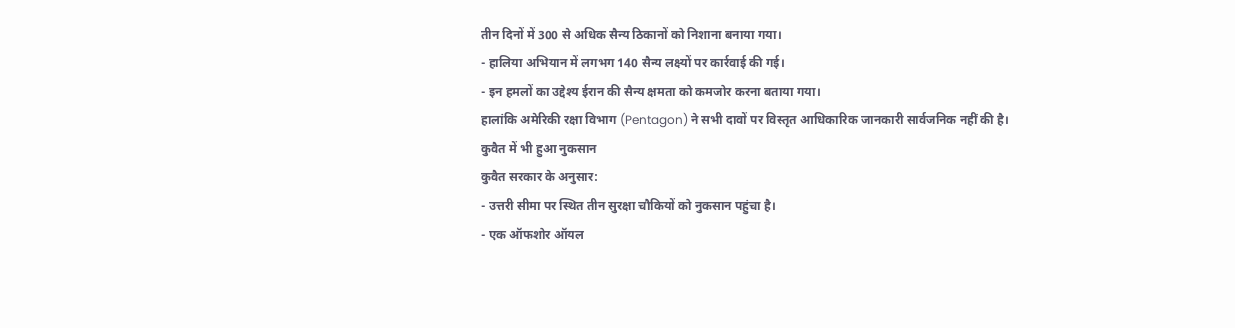तीन दिनों में 300 से अधिक सैन्य ठिकानों को निशाना बनाया गया।
- हालिया अभियान में लगभग 140 सैन्य लक्ष्यों पर कार्रवाई की गई।
- इन हमलों का उद्देश्य ईरान की सैन्य क्षमता को कमजोर करना बताया गया।
हालांकि अमेरिकी रक्षा विभाग (Pentagon) ने सभी दावों पर विस्तृत आधिकारिक जानकारी सार्वजनिक नहीं की है।
कुवैत में भी हुआ नुकसान
कुवैत सरकार के अनुसार:
- उत्तरी सीमा पर स्थित तीन सुरक्षा चौकियों को नुकसान पहुंचा है।
- एक ऑफशोर ऑयल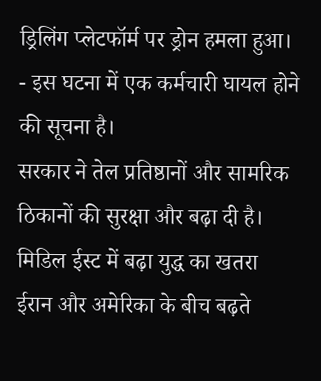ड्रिलिंग प्लेटफॉर्म पर ड्रोन हमला हुआ।
- इस घटना में एक कर्मचारी घायल होने की सूचना है।
सरकार ने तेल प्रतिष्ठानों और सामरिक ठिकानों की सुरक्षा और बढ़ा दी है।
मिडिल ईस्ट में बढ़ा युद्ध का खतरा
ईरान और अमेरिका के बीच बढ़ते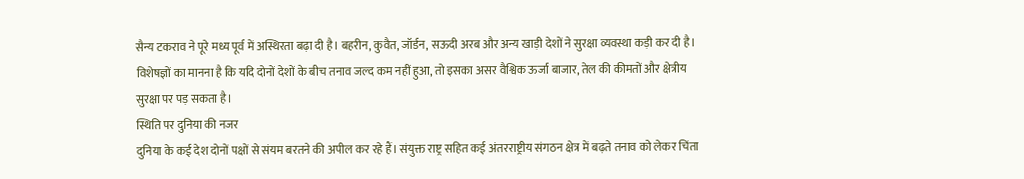सैन्य टकराव ने पूरे मध्य पूर्व में अस्थिरता बढ़ा दी है। बहरीन, कुवैत, जॉर्डन, सऊदी अरब और अन्य खाड़ी देशों ने सुरक्षा व्यवस्था कड़ी कर दी है। विशेषज्ञों का मानना है कि यदि दोनों देशों के बीच तनाव जल्द कम नहीं हुआ, तो इसका असर वैश्विक ऊर्जा बाजार, तेल की कीमतों और क्षेत्रीय सुरक्षा पर पड़ सकता है।
स्थिति पर दुनिया की नजर
दुनिया के कई देश दोनों पक्षों से संयम बरतने की अपील कर रहे हैं। संयुक्त राष्ट्र सहित कई अंतरराष्ट्रीय संगठन क्षेत्र में बढ़ते तनाव को लेकर चिंता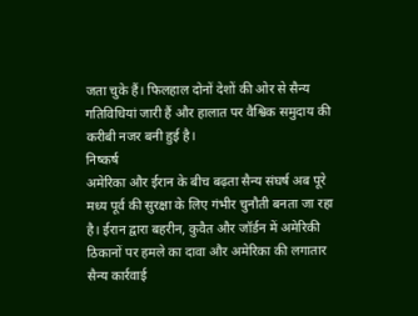जता चुके हैं। फिलहाल दोनों देशों की ओर से सैन्य गतिविधियां जारी हैं और हालात पर वैश्विक समुदाय की करीबी नजर बनी हुई है।
निष्कर्ष
अमेरिका और ईरान के बीच बढ़ता सैन्य संघर्ष अब पूरे मध्य पूर्व की सुरक्षा के लिए गंभीर चुनौती बनता जा रहा है। ईरान द्वारा बहरीन, कुवैत और जॉर्डन में अमेरिकी ठिकानों पर हमले का दावा और अमेरिका की लगातार सैन्य कार्रवाई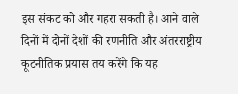इस संकट को और गहरा सकती है। आने वाले दिनों में दोनों देशों की रणनीति और अंतरराष्ट्रीय कूटनीतिक प्रयास तय करेंगे कि यह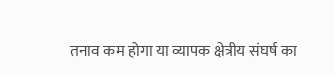तनाव कम होगा या व्यापक क्षेत्रीय संघर्ष का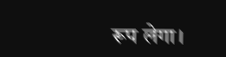रूप लेगा।